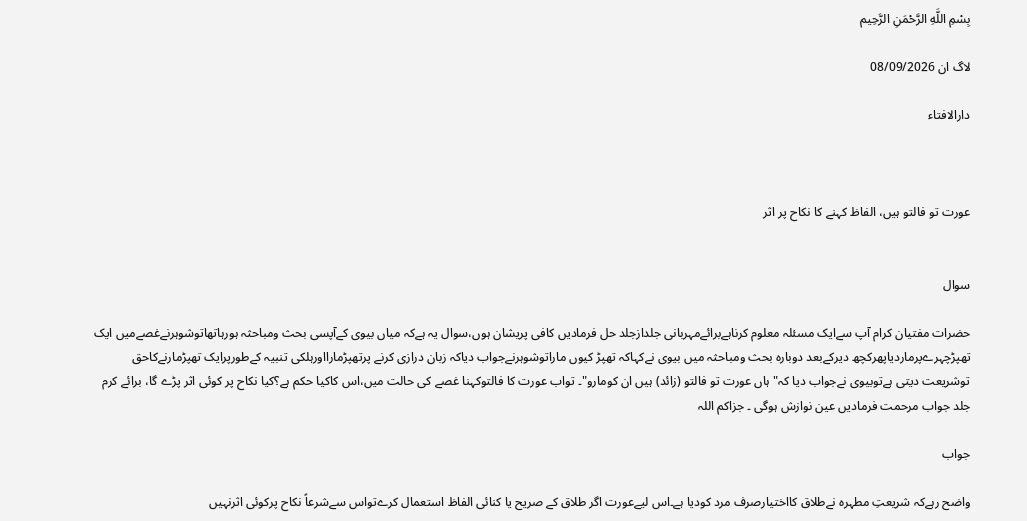بِسْمِ اللَّهِ الرَّحْمَنِ الرَّحِيم

لاگ ان 08/09/2026

دارالافتاء



عورت تو فالتو ہیں، الفاظ کہنے کا نکاح پر اثر


سوال

حضرات مفتیان کرام آپ سےایک مسئلہ معلوم کرناہےبرائےمہربانی جلدازجلد حل فرمادیں کافی پریشان ہوں،سوال یہ ہےکہ میاں بیوی کےآپسی بحث ومباحثہ ہورہاتھاتوشوہرنےغصےمیں ایک تھپڑچہرےپرماردیاپھرکچھ دیرکےبعد دوبارہ بحث ومباحثہ میں بیوی نےکہاکہ تھپڑ کیوں ماراتوشوہرنےجواب دیاکہ زبان درازی کرنے پرتھپڑمارااورہلکی تنبیہ کےطورپرایک تھپڑمارنےکاحق توشریعت دیتی ہےتوبیوی نےجواب دیا کہ" ہاں عورت تو فالتو (زائد) ہیں ان کومارو"۔ تواب عورت کا فالتوکہنا غصے کی حالت میں،اس کاکیا حکم ہے؟کیا نکاح پر کوئی اثر پڑے گا، برائے کرم جلد جواب مرحمت فرمادیں عین نوازش ہوگی ۔ جزاکم اللہ

جواب

واضح رہےکہ شریعتِ مطہرہ نےطلاق کااختیارصرف مرد کودیا ہے۔اس لیےعورت اگر طلاق کے صریح یا کنائی الفاظ استعمال کرےتواس سےشرعاً نکاح پرکوئی اثرنہیں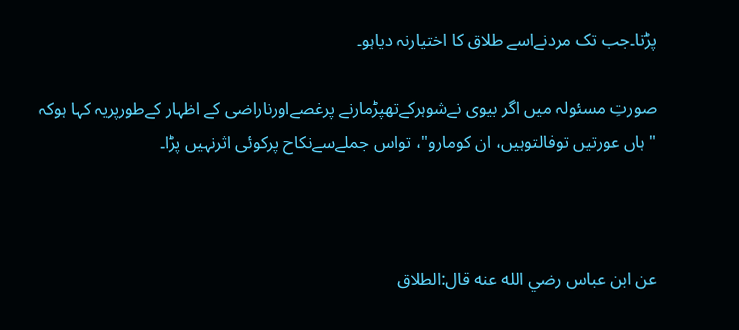پڑتا۔جب تک مردنےاسے طلاق کا اختیارنہ دیاہو۔

صورتِ مسئولہ میں اگر بیوی نےشوہرکےتھپڑمارنے پرغصےاورناراضی کے اظہار کےطورپریہ کہا ہوکہ "ہاں عورتیں توفالتوہیں، ان کومارو"، تواس جملےسےنکاح پرکوئی اثرنہیں پڑا۔



عن ابن عباس رضي الله عنه قال:الطلاق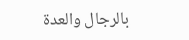بالرجال والعدة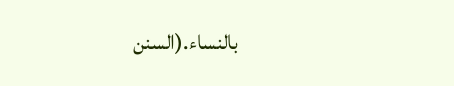بالنساء.(السنن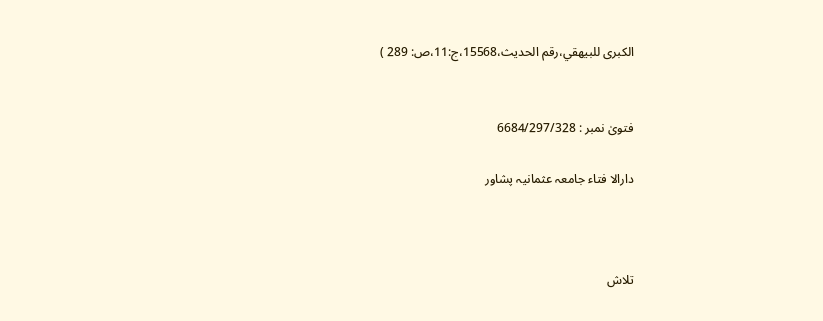الكبرى للبيھقي،رقم الحدیث،15568،ج:11،ص: 289 )


فتویٰ نمبر : 6684/297/328

دارالا فتاء جامعہ عثمانیہ پشاور



تلاش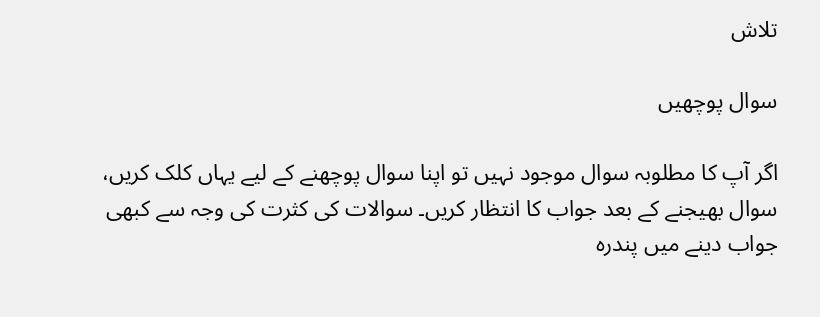تلاش

سوال پوچھیں

اگر آپ کا مطلوبہ سوال موجود نہیں تو اپنا سوال پوچھنے کے لیے یہاں کلک کریں، سوال بھیجنے کے بعد جواب کا انتظار کریں۔ سوالات کی کثرت کی وجہ سے کبھی جواب دینے میں پندرہ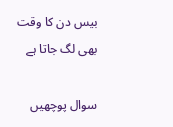بیس دن کا وقت بھی لگ جاتا ہے

سوال پوچھیں